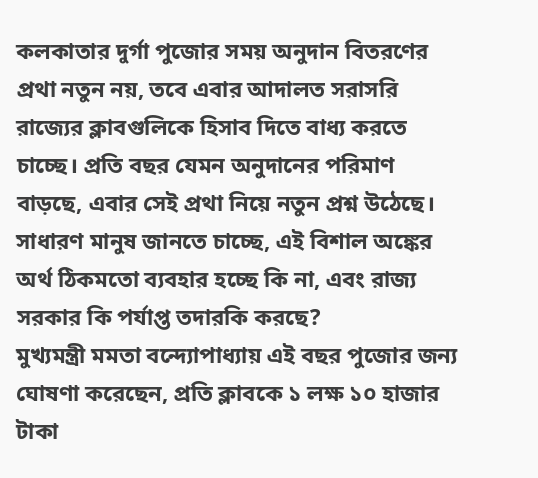কলকাতার দুর্গা পুজোর সময় অনুদান বিতরণের প্রথা নতুন নয়, তবে এবার আদালত সরাসরি রাজ্যের ক্লাবগুলিকে হিসাব দিতে বাধ্য করতে চাচ্ছে। প্রতি বছর যেমন অনুদানের পরিমাণ বাড়ছে, এবার সেই প্রথা নিয়ে নতুন প্রশ্ন উঠেছে। সাধারণ মানুষ জানতে চাচ্ছে, এই বিশাল অঙ্কের অর্থ ঠিকমতো ব্যবহার হচ্ছে কি না, এবং রাজ্য সরকার কি পর্যাপ্ত তদারকি করছে?
মুখ্যমন্ত্রী মমতা বন্দ্যোপাধ্যায় এই বছর পুজোর জন্য ঘোষণা করেছেন, প্রতি ক্লাবকে ১ লক্ষ ১০ হাজার টাকা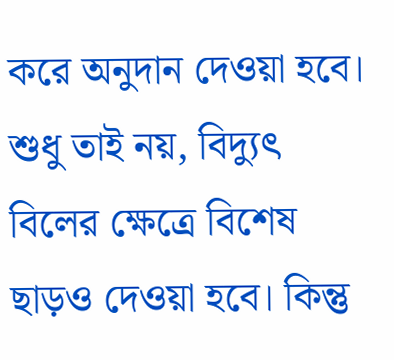করে অনুদান দেওয়া হবে। শুধু তাই নয়, বিদ্যুৎ বিলের ক্ষেত্রে বিশেষ ছাড়ও দেওয়া হবে। কিন্তু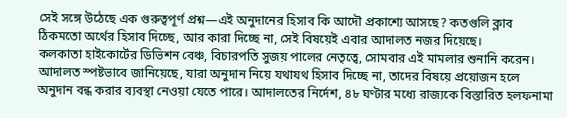সেই সঙ্গে উঠেছে এক গুরুত্বপূর্ণ প্রশ্ন—এই অনুদানের হিসাব কি আদৌ প্রকাশ্যে আসছে? কতগুলি ক্লাব ঠিকমতো অর্থের হিসাব দিচ্ছে, আর কারা দিচ্ছে না, সেই বিষয়েই এবার আদালত নজর দিয়েছে।
কলকাতা হাইকোর্টের ডিভিশন বেঞ্চ, বিচারপতি সুজয় পালের নেতৃত্বে, সোমবার এই মামলার শুনানি করেন। আদালত স্পষ্টভাবে জানিয়েছে, যারা অনুদান নিয়ে যথাযথ হিসাব দিচ্ছে না, তাদের বিষয়ে প্রয়োজন হলে অনুদান বন্ধ করার ব্যবস্থা নেওয়া যেতে পারে। আদালতের নির্দেশ, ৪৮ ঘণ্টার মধ্যে রাজ্যকে বিস্তারিত হলফনামা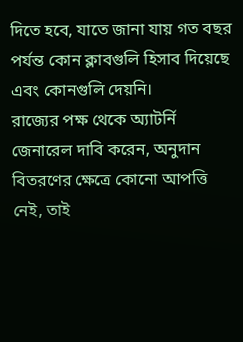দিতে হবে, যাতে জানা যায় গত বছর পর্যন্ত কোন ক্লাবগুলি হিসাব দিয়েছে এবং কোনগুলি দেয়নি।
রাজ্যের পক্ষ থেকে অ্যাটর্নি জেনারেল দাবি করেন, অনুদান বিতরণের ক্ষেত্রে কোনো আপত্তি নেই, তাই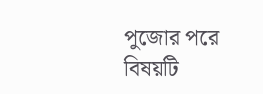পুজোর পরে বিষয়টি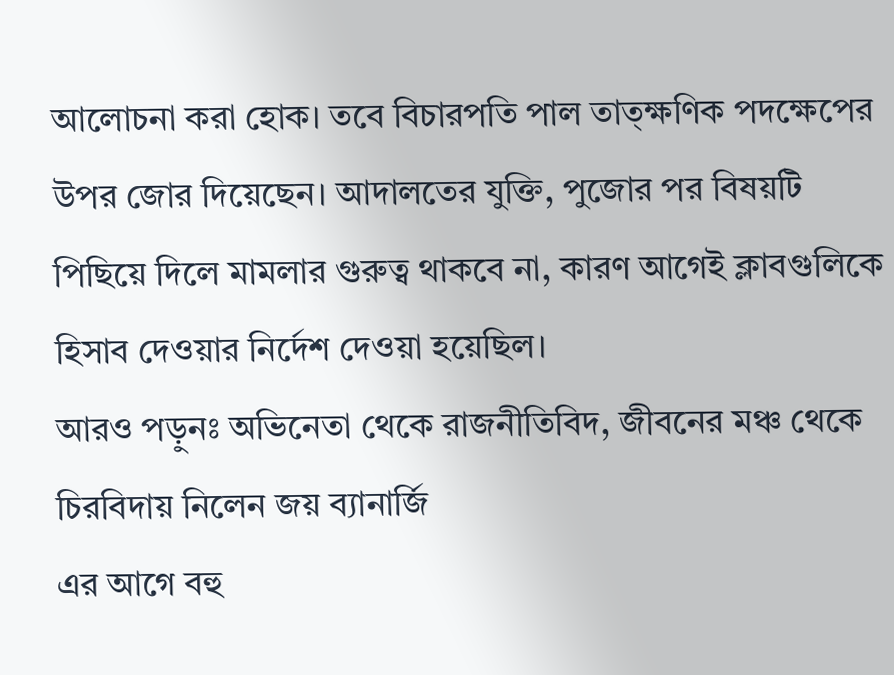আলোচনা করা হোক। তবে বিচারপতি পাল তাত্ক্ষণিক পদক্ষেপের উপর জোর দিয়েছেন। আদালতের যুক্তি, পুজোর পর বিষয়টি পিছিয়ে দিলে মামলার গুরুত্ব থাকবে না, কারণ আগেই ক্লাবগুলিকে হিসাব দেওয়ার নির্দেশ দেওয়া হয়েছিল।
আরও পড়ুনঃ অভিনেতা থেকে রাজনীতিবিদ, জীবনের মঞ্চ থেকে চিরবিদায় নিলেন জয় ব্যানার্জি
এর আগে বহু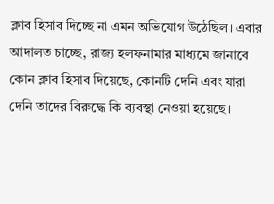ক্লাব হিসাব দিচ্ছে না এমন অভিযোগ উঠেছিল। এবার আদালত চাচ্ছে, রাজ্য হলফনামার মাধ্যমে জানাবে কোন ক্লাব হিসাব দিয়েছে, কোনটি দেনি এবং যারা দেনি তাদের বিরুদ্ধে কি ব্যবস্থা নেওয়া হয়েছে।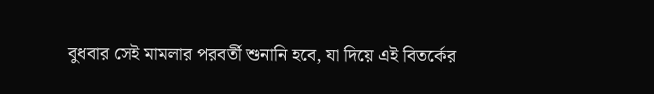বুধবার সেই মামলার পরবর্তী শুনানি হবে, যা দিয়ে এই বিতর্কের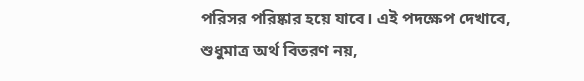পরিসর পরিষ্কার হয়ে যাবে। এই পদক্ষেপ দেখাবে, শুধুমাত্র অর্থ বিতরণ নয়,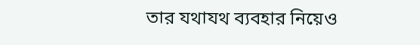তার যথাযথ ব্যবহার নিয়েও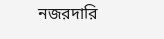নজরদারি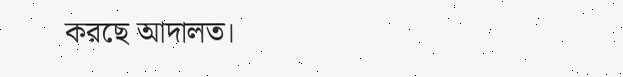করছে আদালত।